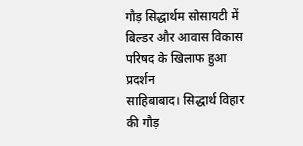गौड़ सिद्धार्थम सोसायटी में बिल्डर और आवास विकास परिषद के खिलाफ हुआ प्रदर्शन
साहिबाबाद। सिद्धार्थ विहार की गौड़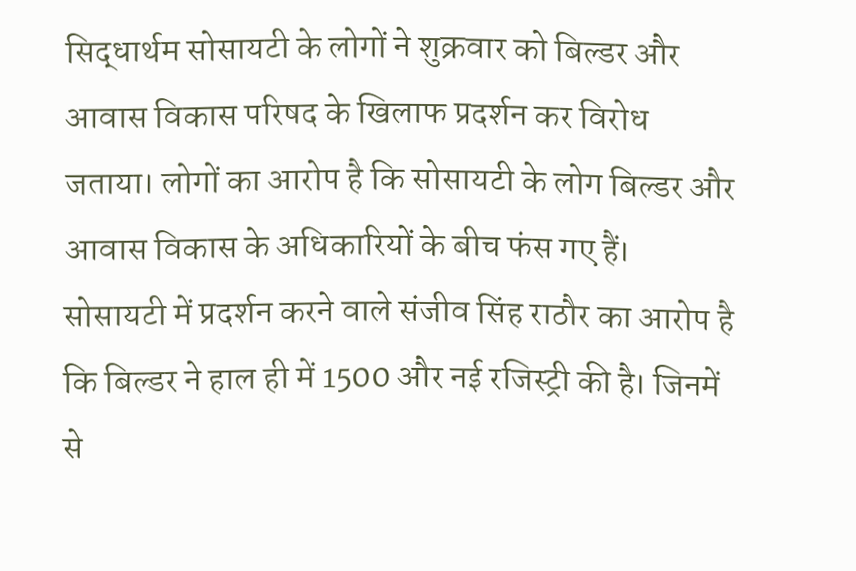सिद्धार्थम सोसायटी के लोगों ने शुक्रवार को बिल्डर और आवास विकास परिषद के खिलाफ प्रदर्शन कर विरोध जताया। लोगों का आरोप है कि सोसायटी के लोग बिल्डर और आवास विकास के अधिकारियों के बीच फंस गए हैं।
सोसायटी में प्रदर्शन करने वाले संजीव सिंह राठौर का आरोप है कि बिल्डर ने हाल ही में 1500 और नई रजिस्ट्री की है। जिनमें से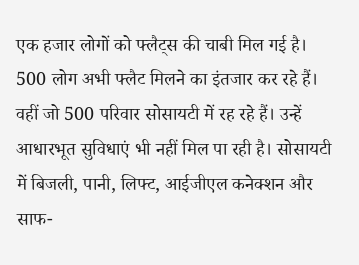एक हजार लोगों को फ्लैट्स की चाबी मिल गई है। 500 लोग अभी फ्लैट मिलने का इंतजार कर रहे हैं। वहीं जो 500 परिवार सोसायटी में रह रहे हैं। उन्हें आधारभूत सुविधाएं भी नहीं मिल पा रही है। सोसायटी में बिजली, पानी, लिफ्ट, आईजीएल कनेक्शन और साफ-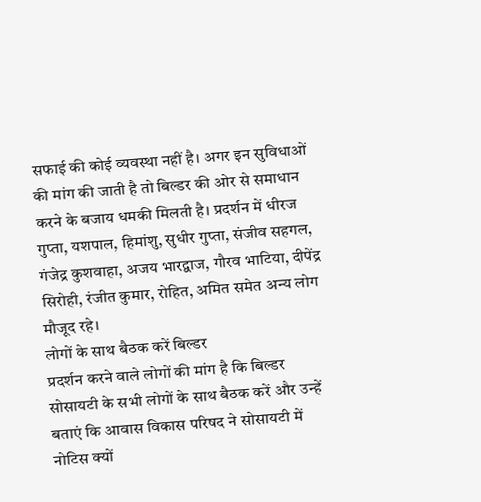सफाई की कोई व्यवस्था नहीं है। अगर इन सुविधाओं की मांग की जाती है तो बिल्डर की ओर से समाधान करने के बजाय धमकी मिलती है। प्रदर्शन में धीरज गुप्ता, यशपाल, हिमांशु, सुधीर गुप्ता, संजीव सहगल, गंजेद्र कुशवाहा, अजय भारद्वाज, गौरव भाटिया, दीपेंद्र सिरोही, रंजीत कुमार, रोहित, अमित समेत अन्य लोग मौजूद रहे।
लोगों के साथ बैठक करें बिल्डर
प्रदर्शन करने वाले लोगों की मांग है कि बिल्डर सोसायटी के सभी लोगों के साथ बैठक करें और उन्हें बताएं कि आवास विकास परिषद ने सोसायटी में नोटिस क्यों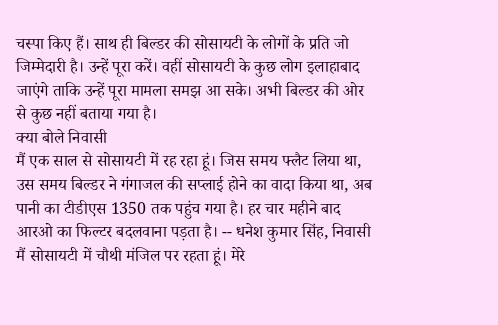चस्पा किए हैं। साथ ही बिल्डर की सोसायटी के लोगों के प्रति जो जिम्मेदारी है। उन्हें पूरा करें। वहीं सोसायटी के कुछ लोग इलाहाबाद जाएंगे ताकि उन्हें पूरा मामला समझ आ सके। अभी बिल्डर की ओर से कुछ नहीं बताया गया है।
क्या बोले निवासी
मैं एक साल से सोसायटी में रह रहा हूं। जिस समय फ्लैट लिया था, उस समय बिल्डर ने गंगाजल की सप्लाई होने का वादा किया था, अब पानी का टीडीएस 1350 तक पहुंच गया है। हर चार महीने बाद आरओ का फिल्टर बदलवाना पड़ता है। -- धनेश कुमार सिंह, निवासी
मैं सोसायटी में चौथी मंजिल पर रहता हूं। मेरे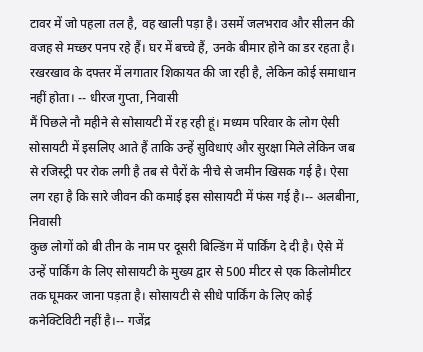टावर में जो पहला तल है, वह खाली पड़ा है। उसमें जलभराव और सीलन की वजह से मच्छर पनप रहे हैं। घर में बच्चे हैं, उनके बीमार होने का डर रहता है। रखरखाव के दफ्तर में लगातार शिकायत की जा रही है, लेकिन कोई समाधान नहीं होता। -- धीरज गुप्ता, निवासी
मैं पिछले नौ महीने से सोसायटी में रह रही हूं। मध्यम परिवार के लोग ऐसी सोसायटी में इसलिए आते हैं ताकि उन्हें सुविधाएं और सुरक्षा मिले लेकिन जब से रजिस्ट्री पर रोक लगी है तब से पैरों के नीचे से जमीन खिसक गई है। ऐसा लग रहा है कि सारे जीवन की कमाई इस सोसायटी में फंस गई है।-- अलबीना, निवासी
कुछ लोगों को बी तीन के नाम पर दूसरी बिल्डिंग में पार्किंग दे दी है। ऐसे में उन्हें पार्किंग के लिए सोसायटी के मुख्य द्वार से 500 मीटर से एक किलोमीटर तक घूमकर जाना पड़ता है। सोसायटी से सीधे पार्किंग के लिए कोई कनेक्टिविटी नहीं है।-- गजेंद्र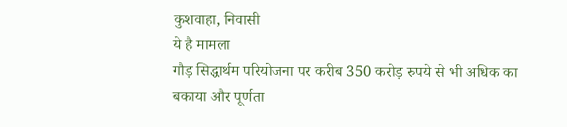कुशवाहा, निवासी
ये है मामला
गौड़ सिद्धार्थम परियोजना पर करीब 350 करोड़ रुपये से भी अधिक का बकाया और पूर्णता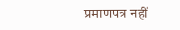प्रमाणपत्र नहीं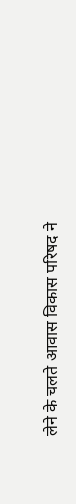लेने के चलते आवास विकास परिषद ने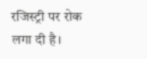रजिस्ट्री पर रोक लगा दी है।